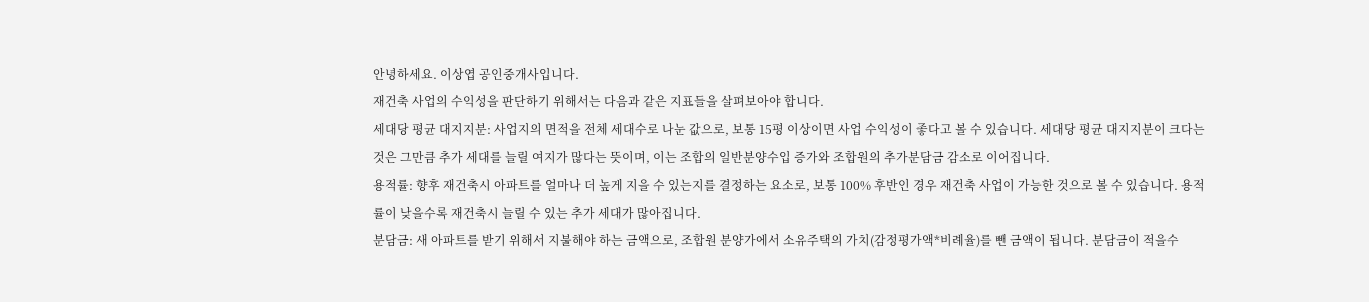안녕하세요. 이상엽 공인중개사입니다.
재건축 사업의 수익성을 판단하기 위해서는 다음과 같은 지표들을 살펴보아야 합니다.
세대당 평균 대지지분: 사업지의 면적을 전체 세대수로 나눈 값으로, 보통 15평 이상이면 사업 수익성이 좋다고 볼 수 있습니다. 세대당 평균 대지지분이 크다는 것은 그만큼 추가 세대를 늘릴 여지가 많다는 뜻이며, 이는 조합의 일반분양수입 증가와 조합원의 추가분담금 감소로 이어집니다.
용적률: 향후 재건축시 아파트를 얼마나 더 높게 지을 수 있는지를 결정하는 요소로, 보통 100% 후반인 경우 재건축 사업이 가능한 것으로 볼 수 있습니다. 용적률이 낮을수록 재건축시 늘릴 수 있는 추가 세대가 많아집니다.
분담금: 새 아파트를 받기 위해서 지불해야 하는 금액으로, 조합원 분양가에서 소유주택의 가치(감정평가액*비례율)를 뺀 금액이 됩니다. 분담금이 적을수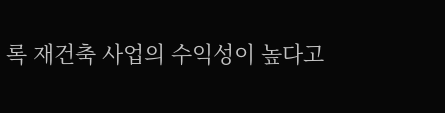록 재건축 사업의 수익성이 높다고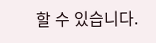할 수 있습니다.